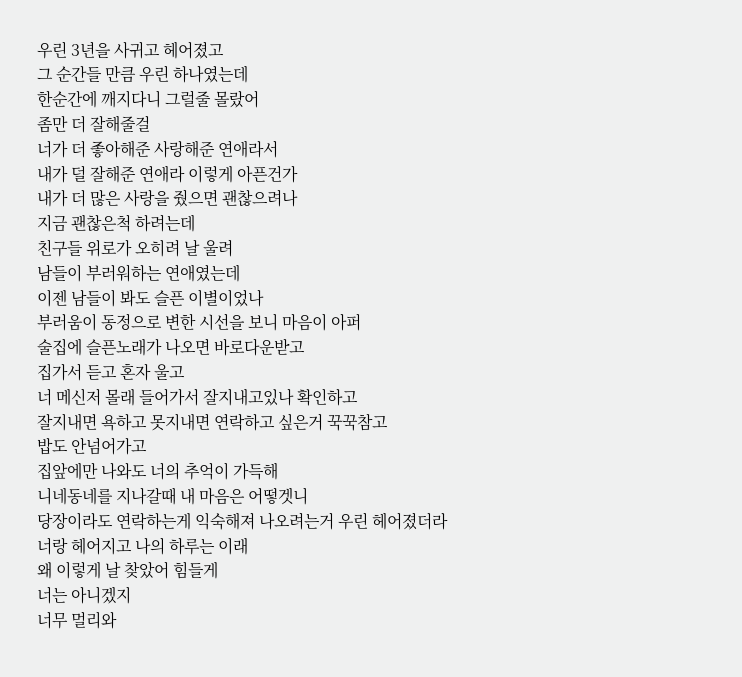우린 3년을 사귀고 헤어졌고
그 순간들 만큼 우린 하나였는데
한순간에 깨지다니 그럴줄 몰랐어
좀만 더 잘해줄걸
너가 더 좋아해준 사랑해준 연애라서
내가 덜 잘해준 연애라 이렇게 아픈건가
내가 더 많은 사랑을 줬으면 괜찮으려나
지금 괜찮은척 하려는데
친구들 위로가 오히려 날 울려
남들이 부러워하는 연애였는데
이젠 남들이 봐도 슬픈 이별이었나
부러움이 동정으로 변한 시선을 보니 마음이 아퍼
술집에 슬픈노래가 나오면 바로다운받고
집가서 듣고 혼자 울고
너 메신저 몰래 들어가서 잘지내고있나 확인하고
잘지내면 욕하고 못지내면 연락하고 싶은거 꾹꾹참고
밥도 안넘어가고
집앞에만 나와도 너의 추억이 가득해
니네동네를 지나갈때 내 마음은 어떻겟니
당장이라도 연락하는게 익숙해져 나오려는거 우린 헤어졌더라
너랑 헤어지고 나의 하루는 이래
왜 이렇게 날 찾았어 힘들게
너는 아니겠지
너무 멀리와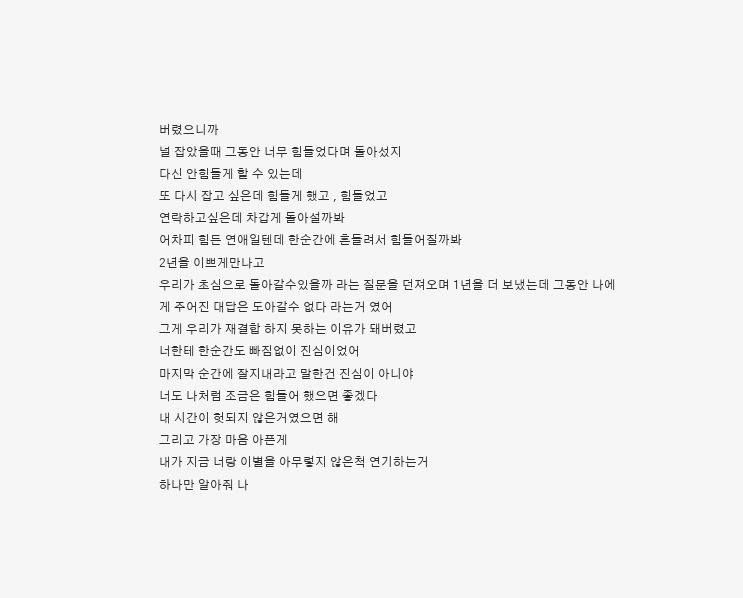버렸으니까
널 잡았을때 그동안 너무 힘들었다며 돌아섰지
다신 안힘들게 할 수 있는데
또 다시 잡고 싶은데 힘들게 했고 , 힘들었고
연락하고싶은데 차갑게 돌아설까봐
어차피 힘든 연애일텐데 한순간에 흔들려서 힘들어질까봐
2년을 이쁘게만나고
우리가 초심으로 돌아갈수있을까 라는 질문을 던져오며 1년을 더 보냈는데 그동안 나에게 주어진 대답은 도아갈수 없다 라는거 였어
그게 우리가 재결합 하지 못하는 이유가 돼버렸고
너한테 한순간도 빠짐없이 진심이었어
마지막 순간에 잘지내라고 말한건 진심이 아니야
너도 나처럼 조금은 힘들어 했으면 좋겠다
내 시간이 헛되지 않은거였으면 해
그리고 가장 마음 아픈게
내가 지금 너랑 이별을 아무렇지 않은척 연기하는거
하나만 알아줘 나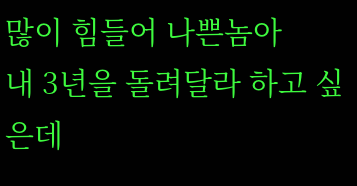많이 힘들어 나쁜놈아
내 3년을 돌려달라 하고 싶은데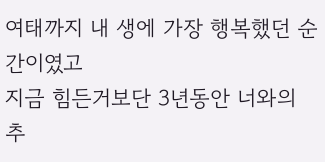여태까지 내 생에 가장 행복했던 순간이였고
지금 힘든거보단 3년동안 너와의 추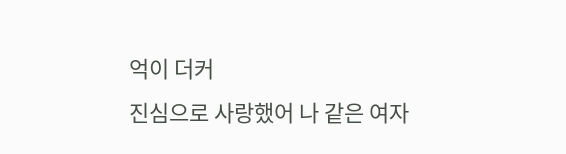억이 더커
진심으로 사랑했어 나 같은 여자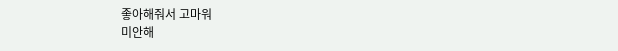좋아해줘서 고마워
미안해